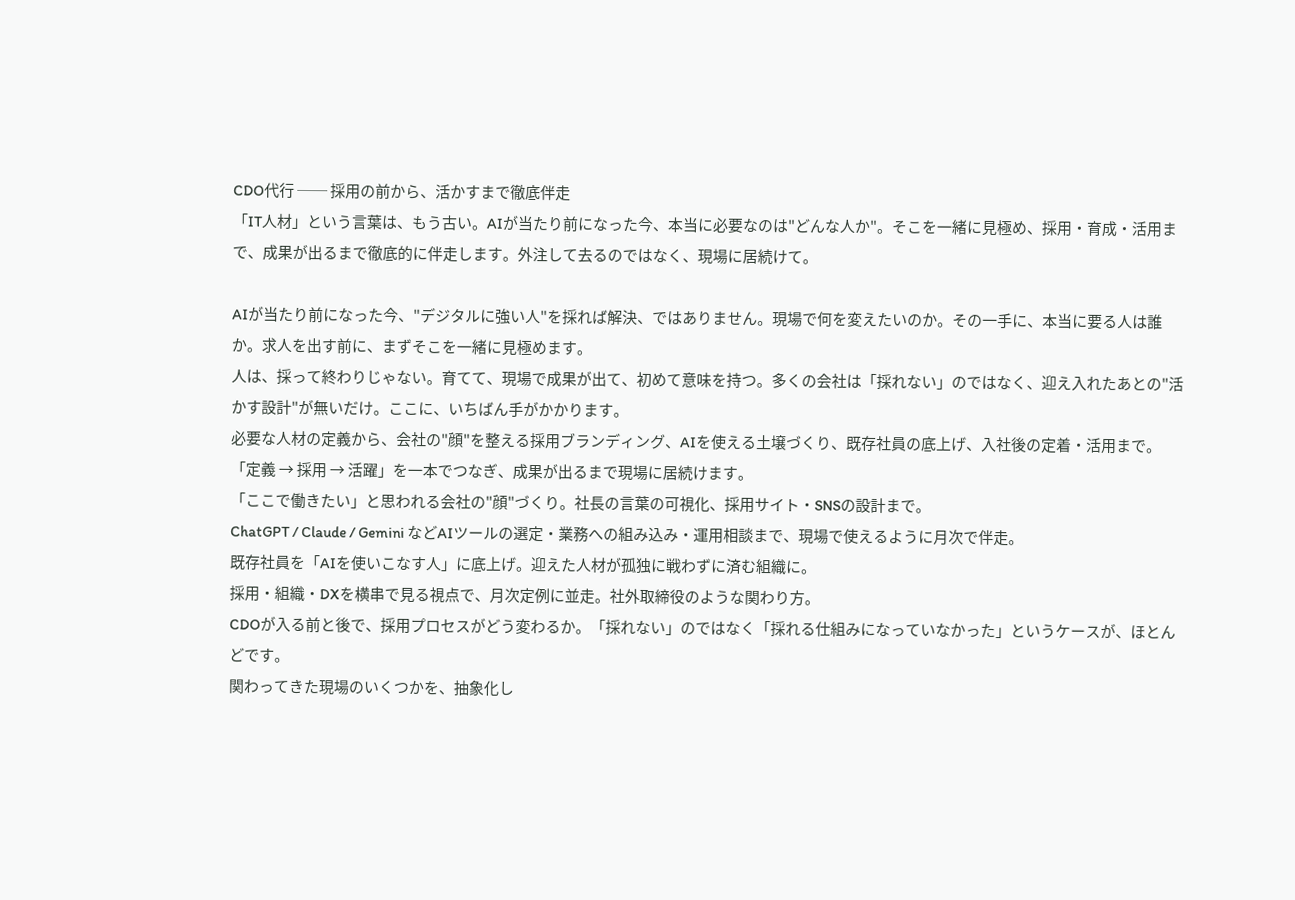CDO代行 ── 採用の前から、活かすまで徹底伴走
「IT人材」という言葉は、もう古い。AIが当たり前になった今、本当に必要なのは"どんな人か"。そこを一緒に見極め、採用・育成・活用まで、成果が出るまで徹底的に伴走します。外注して去るのではなく、現場に居続けて。

AIが当たり前になった今、"デジタルに強い人"を採れば解決、ではありません。現場で何を変えたいのか。その一手に、本当に要る人は誰か。求人を出す前に、まずそこを一緒に見極めます。
人は、採って終わりじゃない。育てて、現場で成果が出て、初めて意味を持つ。多くの会社は「採れない」のではなく、迎え入れたあとの"活かす設計"が無いだけ。ここに、いちばん手がかかります。
必要な人材の定義から、会社の"顔"を整える採用ブランディング、AIを使える土壌づくり、既存社員の底上げ、入社後の定着・活用まで。「定義 → 採用 → 活躍」を一本でつなぎ、成果が出るまで現場に居続けます。
「ここで働きたい」と思われる会社の"顔"づくり。社長の言葉の可視化、採用サイト・SNSの設計まで。
ChatGPT / Claude / Gemini などAIツールの選定・業務への組み込み・運用相談まで、現場で使えるように月次で伴走。
既存社員を「AIを使いこなす人」に底上げ。迎えた人材が孤独に戦わずに済む組織に。
採用・組織・DXを横串で見る視点で、月次定例に並走。社外取締役のような関わり方。
CDOが入る前と後で、採用プロセスがどう変わるか。「採れない」のではなく「採れる仕組みになっていなかった」というケースが、ほとんどです。
関わってきた現場のいくつかを、抽象化し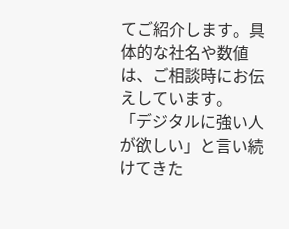てご紹介します。具体的な社名や数値は、ご相談時にお伝えしています。
「デジタルに強い人が欲しい」と言い続けてきた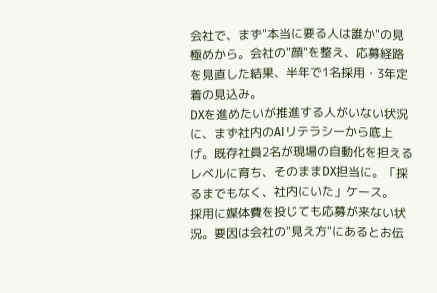会社で、まず"本当に要る人は誰か"の見極めから。会社の"顔"を整え、応募経路を見直した結果、半年で1名採用・3年定着の見込み。
DXを進めたいが推進する人がいない状況に、まず社内のAIリテラシーから底上げ。既存社員2名が現場の自動化を担えるレベルに育ち、そのままDX担当に。「採るまでもなく、社内にいた」ケース。
採用に媒体費を投じても応募が来ない状況。要因は会社の"見え方"にあるとお伝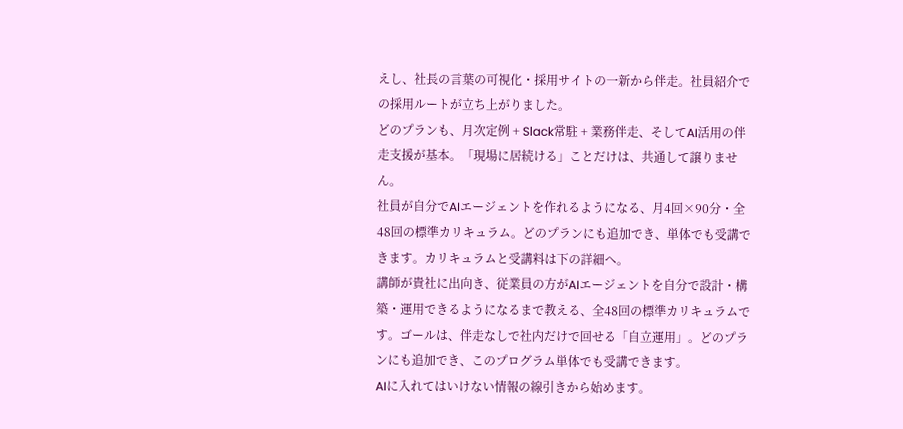えし、社長の言葉の可視化・採用サイトの一新から伴走。社員紹介での採用ルートが立ち上がりました。
どのプランも、月次定例 + Slack常駐 + 業務伴走、そしてAI活用の伴走支援が基本。「現場に居続ける」ことだけは、共通して譲りません。
社員が自分でAIエージェントを作れるようになる、月4回×90分・全48回の標準カリキュラム。どのプランにも追加でき、単体でも受講できます。カリキュラムと受講料は下の詳細へ。
講師が貴社に出向き、従業員の方がAIエージェントを自分で設計・構築・運用できるようになるまで教える、全48回の標準カリキュラムです。ゴールは、伴走なしで社内だけで回せる「自立運用」。どのプランにも追加でき、このプログラム単体でも受講できます。
AIに入れてはいけない情報の線引きから始めます。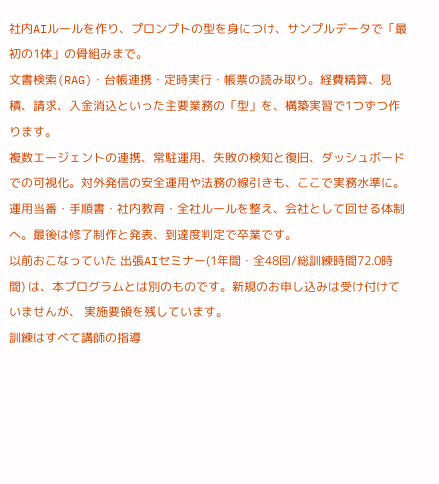社内AIルールを作り、プロンプトの型を身につけ、サンプルデータで「最初の1体」の骨組みまで。
文書検索(RAG)・台帳連携・定時実行・帳票の読み取り。経費精算、見積、請求、入金消込といった主要業務の「型」を、構築実習で1つずつ作ります。
複数エージェントの連携、常駐運用、失敗の検知と復旧、ダッシュボードでの可視化。対外発信の安全運用や法務の線引きも、ここで実務水準に。
運用当番・手順書・社内教育・全社ルールを整え、会社として回せる体制へ。最後は修了制作と発表、到達度判定で卒業です。
以前おこなっていた 出張AIセミナー(1年間・全48回/総訓練時間72.0時間) は、本プログラムとは別のものです。新規のお申し込みは受け付けていませんが、 実施要領を残しています。
訓練はすべて講師の指導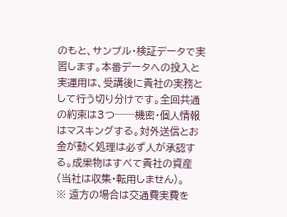のもと、サンプル・検証データで実習します。本番データへの投入と実運用は、受講後に貴社の実務として行う切り分けです。全回共通の約束は3つ──機密・個人情報はマスキングする。対外送信とお金が動く処理は必ず人が承認する。成果物はすべて貴社の資産(当社は収集・転用しません)。
※ 遠方の場合は交通費実費を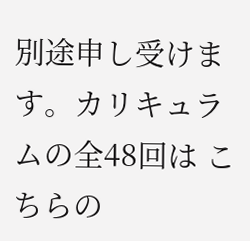別途申し受けます。カリキュラムの全48回は こちらの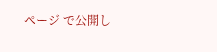ページ で公開し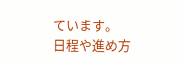ています。
日程や進め方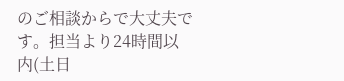のご相談からで大丈夫です。担当より24時間以内(土日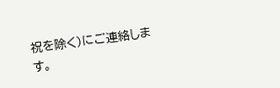祝を除く)にご連絡します。